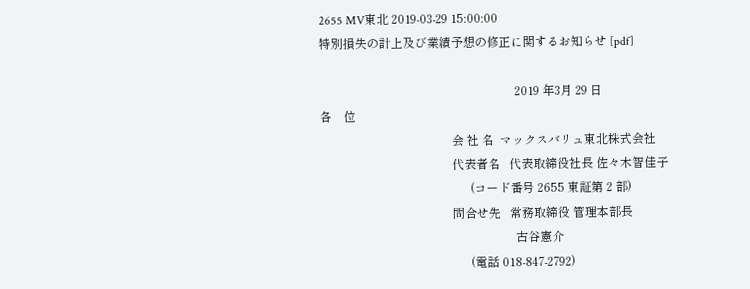2655 MV東北 2019-03-29 15:00:00
特別損失の計上及び業績予想の修正に関するお知らせ [pdf]

                                                                 2019 年3月 29 日
各    位
                                            会 社 名  マックスバリュ東北株式会社
                                            代表者名   代表取締役社長 佐々木智佳子
                                                  (コード番号 2655 東証第 2 部)
                                            問合せ先   常務取締役 管理本部長
                                                                 古谷憲介
                                                  (電話 018-847-2792)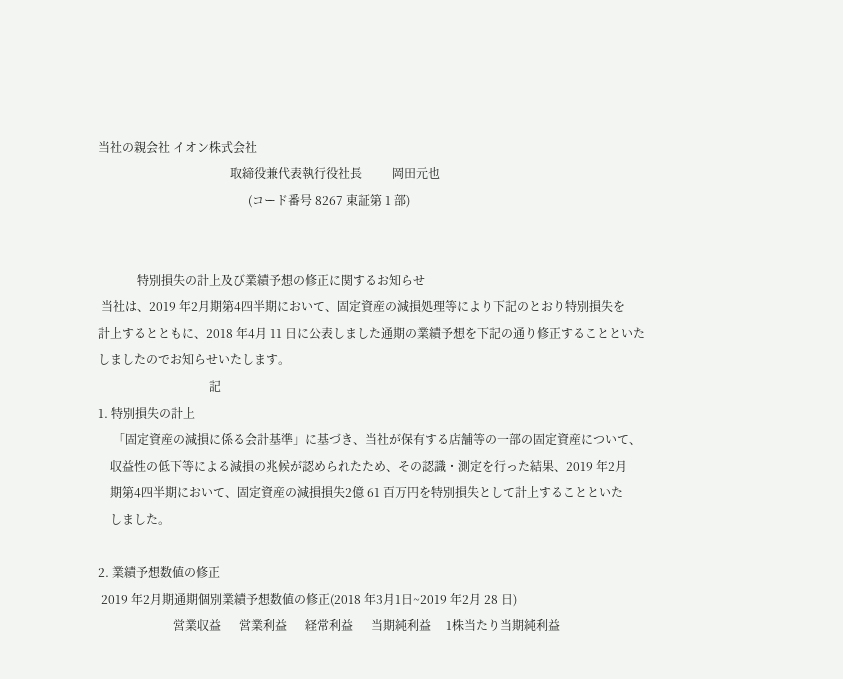当社の親会社 イオン株式会社
                                            取締役兼代表執行役社長          岡田元也
                                                  (コード番号 8267 東証第 1 部)


             特別損失の計上及び業績予想の修正に関するお知らせ
 当社は、2019 年2月期第4四半期において、固定資産の減損処理等により下記のとおり特別損失を
計上するとともに、2018 年4月 11 日に公表しました通期の業績予想を下記の通り修正することといた
しましたのでお知らせいたします。
                                     記
1. 特別損失の計上
     「固定資産の減損に係る会計基準」に基づき、当社が保有する店舗等の一部の固定資産について、
    収益性の低下等による減損の兆候が認められたため、その認識・測定を行った結果、2019 年2月
    期第4四半期において、固定資産の減損損失2億 61 百万円を特別損失として計上することといた
    しました。

2. 業績予想数値の修正
 2019 年2月期通期個別業績予想数値の修正(2018 年3月1日~2019 年2月 28 日)
                         営業収益      営業利益      経常利益      当期純利益     1株当たり当期純利益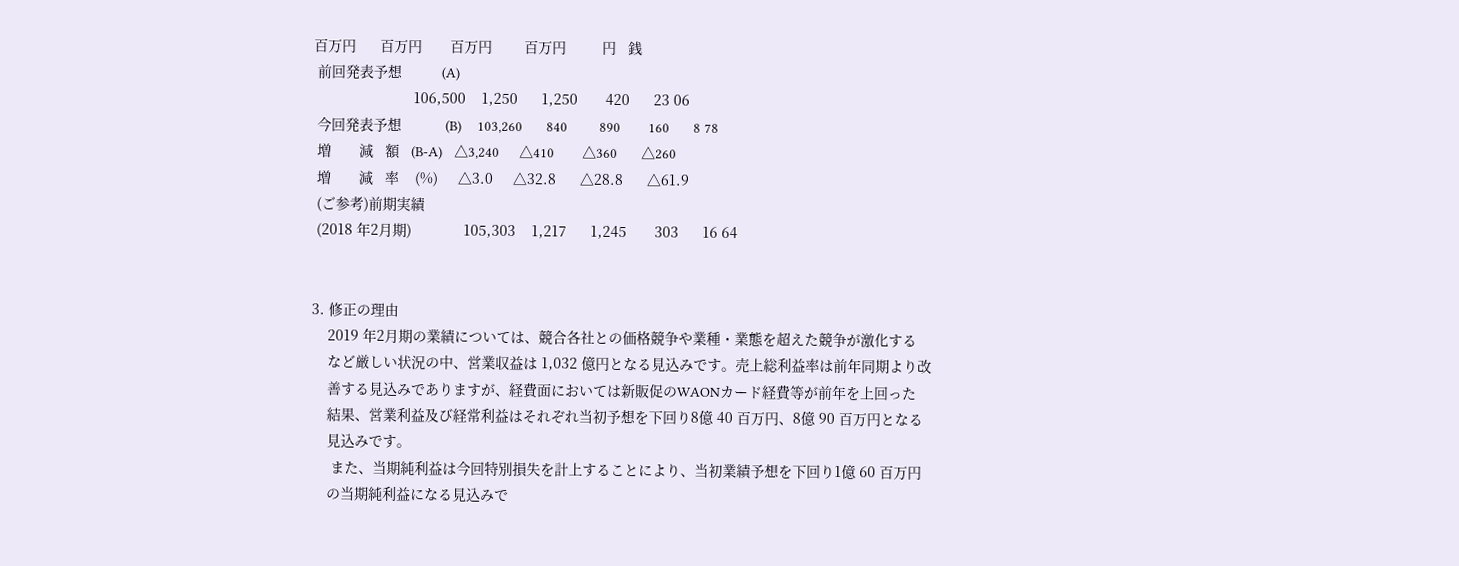百万円      百万円       百万円        百万円         円   銭
 前回発表予想          (A)
                         106,500    1,250      1,250       420      23 06
 今回発表予想           (B)    103,260      840        890       160      8 78
 増       減   額   (B-A)   △3,240     △410       △360      △260
 増       減   率    (%)     △3.0     △32.8      △28.8      △61.9
 (ご参考)前期実績
 (2018 年2月期)             105,303    1,217      1,245       303      16 64


3. 修正の理由
    2019 年2月期の業績については、競合各社との価格競争や業種・業態を超えた競争が激化する
    など厳しい状況の中、営業収益は 1,032 億円となる見込みです。売上総利益率は前年同期より改
    善する見込みでありますが、経費面においては新販促のWAONカード経費等が前年を上回った
    結果、営業利益及び経常利益はそれぞれ当初予想を下回り8億 40 百万円、8億 90 百万円となる
    見込みです。
     また、当期純利益は今回特別損失を計上することにより、当初業績予想を下回り1億 60 百万円
    の当期純利益になる見込みで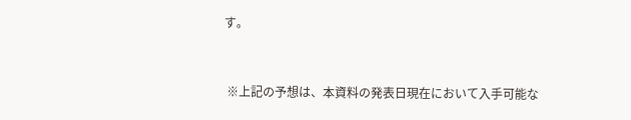す。


 ※上記の予想は、本資料の発表日現在において入手可能な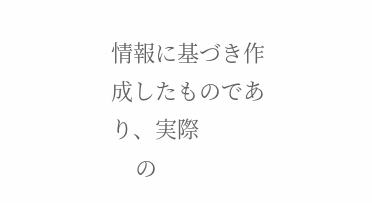情報に基づき作成したものであり、実際
    の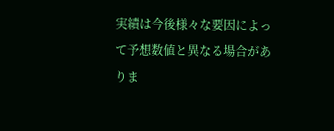実績は今後様々な要因によって予想数値と異なる場合がありま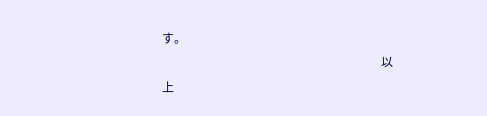す。
                                                                         以    上